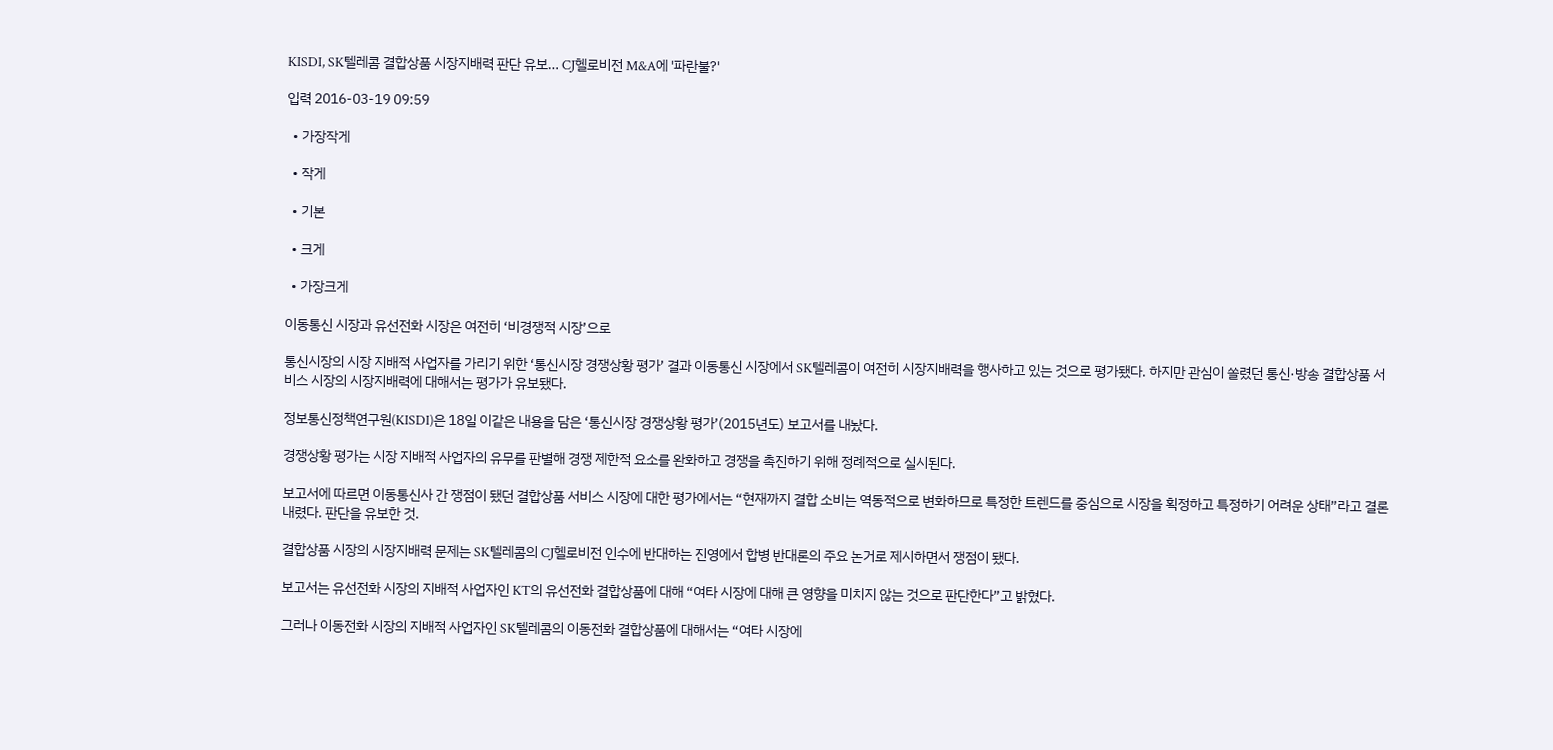KISDI, SK텔레콤 결합상품 시장지배력 판단 유보… CJ헬로비전 M&A에 '파란불?'

입력 2016-03-19 09:59

  • 가장작게

  • 작게

  • 기본

  • 크게

  • 가장크게

이동통신 시장과 유선전화 시장은 여전히 ‘비경쟁적 시장’으로

통신시장의 시장 지배적 사업자를 가리기 위한 ‘통신시장 경쟁상황 평가’ 결과 이동통신 시장에서 SK텔레콤이 여전히 시장지배력을 행사하고 있는 것으로 평가됐다. 하지만 관심이 쏠렸던 통신·방송 결합상품 서비스 시장의 시장지배력에 대해서는 평가가 유보됐다.

정보통신정책연구원(KISDI)은 18일 이같은 내용을 담은 ‘통신시장 경쟁상황 평가’(2015년도) 보고서를 내놨다.

경쟁상황 평가는 시장 지배적 사업자의 유무를 판별해 경쟁 제한적 요소를 완화하고 경쟁을 촉진하기 위해 정례적으로 실시된다.

보고서에 따르면 이동통신사 간 쟁점이 됐던 결합상품 서비스 시장에 대한 평가에서는 “현재까지 결합 소비는 역동적으로 변화하므로 특정한 트렌드를 중심으로 시장을 획정하고 특정하기 어려운 상태”라고 결론 내렸다. 판단을 유보한 것.

결합상품 시장의 시장지배력 문제는 SK텔레콤의 CJ헬로비전 인수에 반대하는 진영에서 합병 반대론의 주요 논거로 제시하면서 쟁점이 됐다.

보고서는 유선전화 시장의 지배적 사업자인 KT의 유선전화 결합상품에 대해 “여타 시장에 대해 큰 영향을 미치지 않는 것으로 판단한다”고 밝혔다.

그러나 이동전화 시장의 지배적 사업자인 SK텔레콤의 이동전화 결합상품에 대해서는 “여타 시장에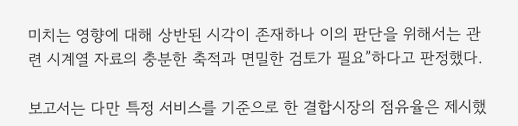미치는 영향에 대해 상반된 시각이 존재하나 이의 판단을 위해서는 관련 시계열 자료의 충분한 축적과 면밀한 검토가 필요”하다고 판정했다.

보고서는 다만 특정 서비스를 기준으로 한 결합시장의 점유율은 제시했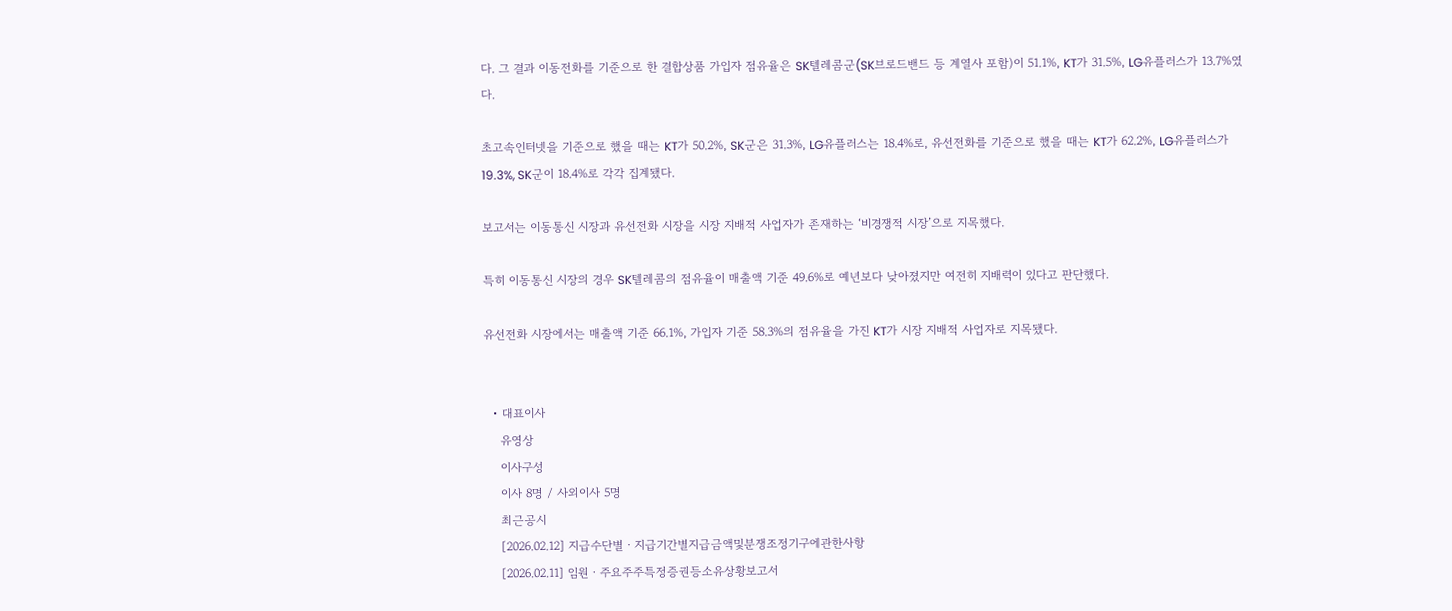다. 그 결과 이동전화를 기준으로 한 결합상품 가입자 점유율은 SK텔레콤군(SK브로드밴드 등 계열사 포함)이 51.1%, KT가 31.5%, LG유플러스가 13.7%였다.

초고속인터넷을 기준으로 했을 때는 KT가 50.2%, SK군은 31.3%, LG유플러스는 18.4%로, 유선전화를 기준으로 했을 때는 KT가 62.2%, LG유플러스가 19.3%, SK군이 18.4%로 각각 집계됐다.

보고서는 이동통신 시장과 유선전화 시장을 시장 지배적 사업자가 존재하는 ‘비경쟁적 시장’으로 지목했다.

특히 이동통신 시장의 경우 SK텔레콤의 점유율이 매출액 기준 49.6%로 예년보다 낮아졌지만 여전히 지배력이 있다고 판단했다.

유선전화 시장에서는 매출액 기준 66.1%, 가입자 기준 58.3%의 점유율을 가진 KT가 시장 지배적 사업자로 지목됐다.


  • 대표이사
    유영상
    이사구성
    이사 8명 / 사외이사 5명
    최근공시
    [2026.02.12] 지급수단별ㆍ지급기간별지급금액및분쟁조정기구에관한사항
    [2026.02.11] 임원ㆍ주요주주특정증권등소유상황보고서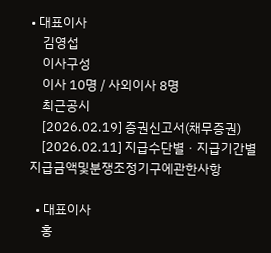• 대표이사
    김영섭
    이사구성
    이사 10명 / 사외이사 8명
    최근공시
    [2026.02.19] 증권신고서(채무증권)
    [2026.02.11] 지급수단별ㆍ지급기간별지급금액및분쟁조정기구에관한사항

  • 대표이사
    홍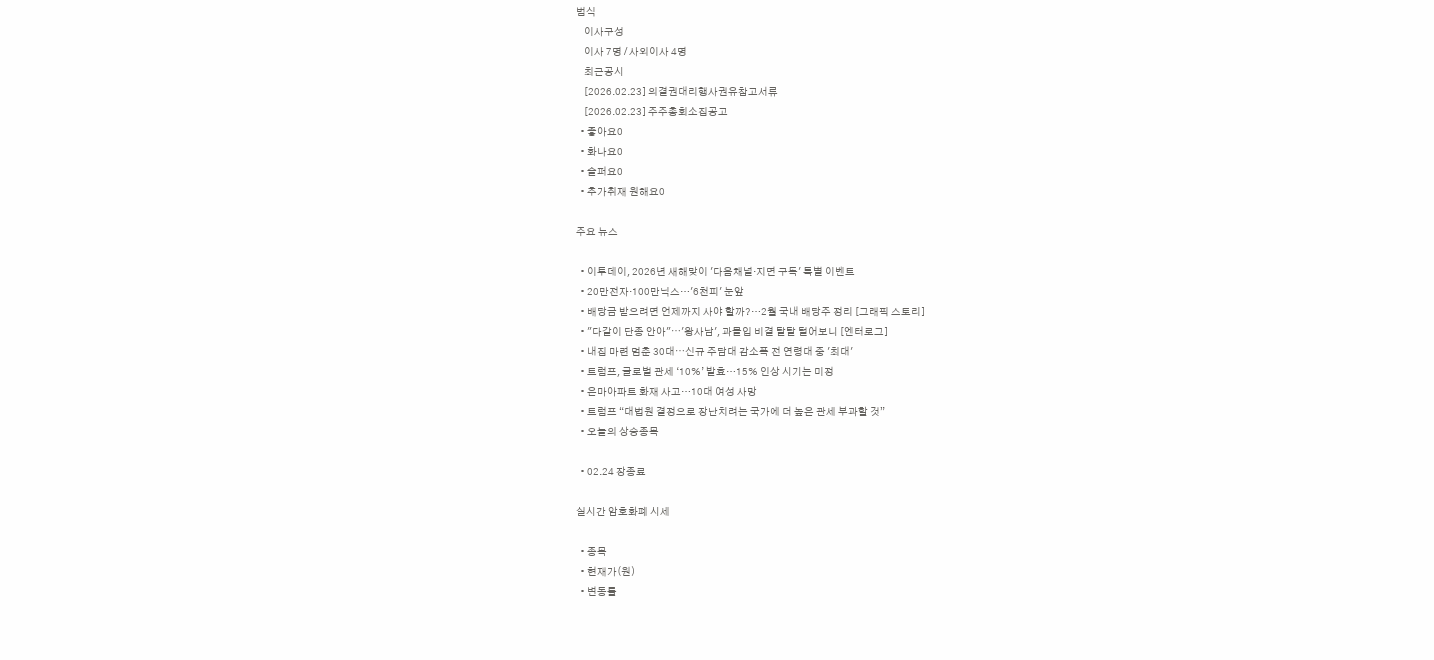범식
    이사구성
    이사 7명 / 사외이사 4명
    최근공시
    [2026.02.23] 의결권대리행사권유참고서류
    [2026.02.23] 주주총회소집공고
  • 좋아요0
  • 화나요0
  • 슬퍼요0
  • 추가취재 원해요0

주요 뉴스

  • 이투데이, 2026년 새해맞이 '다음채널·지면 구독' 특별 이벤트
  • 20만전자·100만닉스…'6천피' 눈앞
  • 배당금 받으려면 언제까지 사야 할까?…2월 국내 배당주 정리 [그래픽 스토리]
  • "다같이 단종 안아"⋯'왕사남', 과몰입 비결 탈탈 털어보니 [엔터로그]
  • 내집 마련 멈춘 30대⋯신규 주담대 감소폭 전 연령대 중 '최대'
  • 트럼프, 글로벌 관세 ‘10%’ 발효…15% 인상 시기는 미정
  • 은마아파트 화재 사고…10대 여성 사망
  • 트럼프 “대법원 결정으로 장난치려는 국가에 더 높은 관세 부과할 것”
  • 오늘의 상승종목

  • 02.24 장종료

실시간 암호화폐 시세

  • 종목
  • 현재가(원)
  • 변동률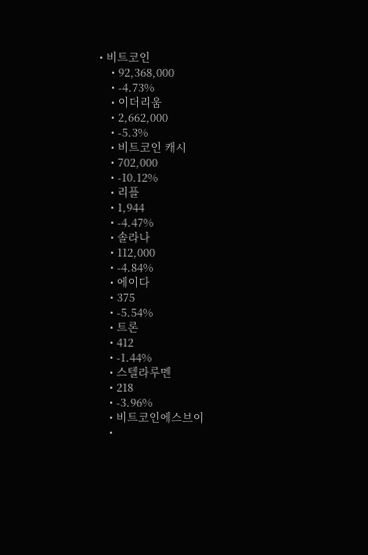• 비트코인
    • 92,368,000
    • -4.73%
    • 이더리움
    • 2,662,000
    • -5.3%
    • 비트코인 캐시
    • 702,000
    • -10.12%
    • 리플
    • 1,944
    • -4.47%
    • 솔라나
    • 112,000
    • -4.84%
    • 에이다
    • 375
    • -5.54%
    • 트론
    • 412
    • -1.44%
    • 스텔라루멘
    • 218
    • -3.96%
    • 비트코인에스브이
    •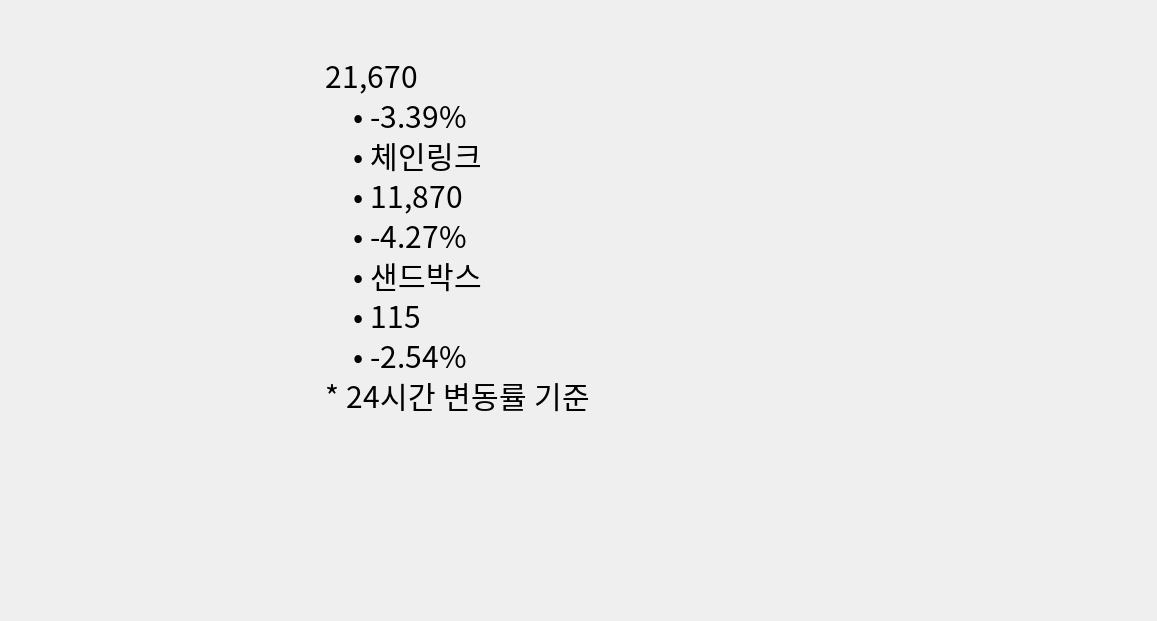21,670
    • -3.39%
    • 체인링크
    • 11,870
    • -4.27%
    • 샌드박스
    • 115
    • -2.54%
* 24시간 변동률 기준